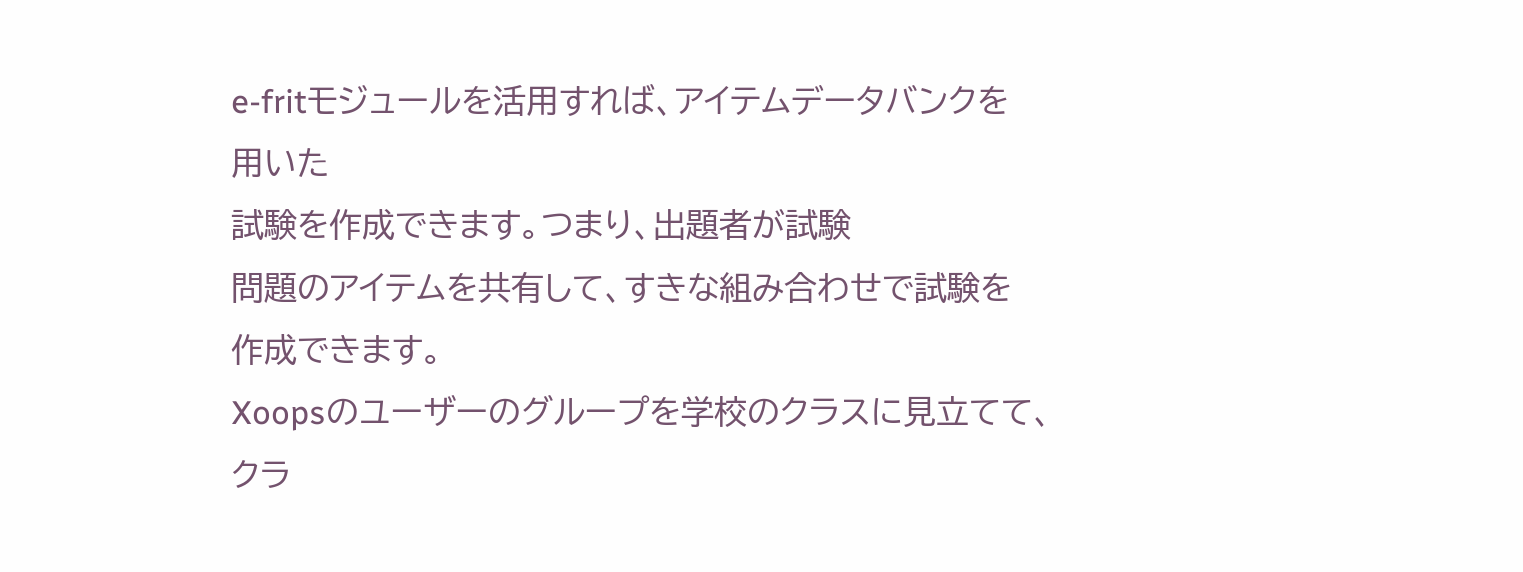e-fritモジュールを活用すれば、アイテムデータバンクを
用いた
試験を作成できます。つまり、出題者が試験
問題のアイテムを共有して、すきな組み合わせで試験を
作成できます。
Xoopsのユーザーのグループを学校のクラスに見立てて、
クラ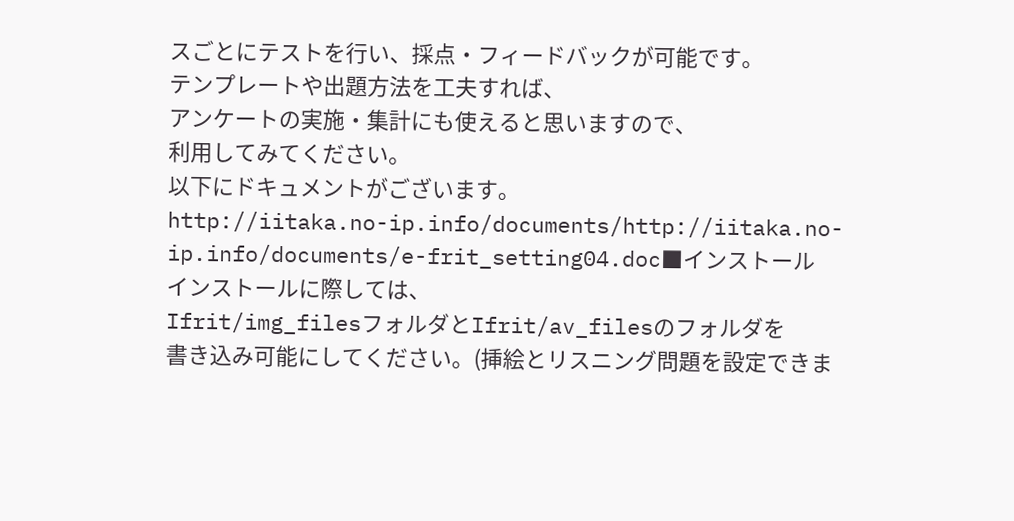スごとにテストを行い、採点・フィードバックが可能です。
テンプレートや出題方法を工夫すれば、
アンケートの実施・集計にも使えると思いますので、
利用してみてください。
以下にドキュメントがございます。
http://iitaka.no-ip.info/documents/http://iitaka.no-ip.info/documents/e-frit_setting04.doc■インストール
インストールに際しては、
Ifrit/img_filesフォルダとIfrit/av_filesのフォルダを
書き込み可能にしてください。(挿絵とリスニング問題を設定できま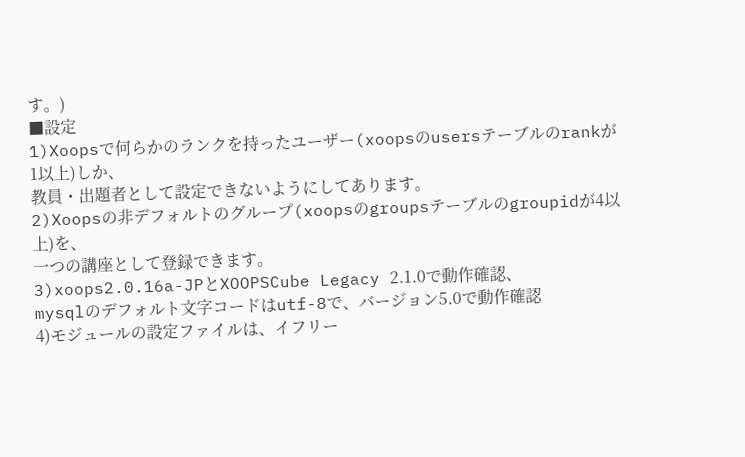す。)
■設定
1)Xoopsで何らかのランクを持ったユーザー(xoopsのusersテーブルのrankが1以上)しか、
教員・出題者として設定できないようにしてあります。
2)Xoopsの非デフォルトのグループ(xoopsのgroupsテーブルのgroupidが4以上)を、
一つの講座として登録できます。
3)xoops2.0.16a-JPとXOOPSCube Legacy 2.1.0で動作確認、
mysqlのデフォルト文字コードはutf-8で、バージョン5.0で動作確認
4)モジュールの設定ファイルは、イフリー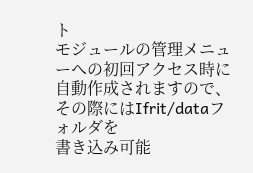ト
モジュールの管理メニューへの初回アクセス時に
自動作成されますので、その際にはIfrit/dataフォルダを
書き込み可能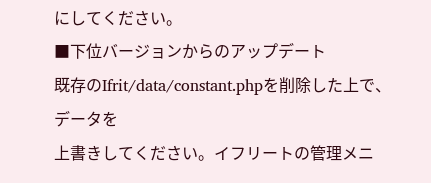にしてください。
■下位バージョンからのアップデート
既存のIfrit/data/constant.phpを削除した上で、データを
上書きしてください。イフリートの管理メニ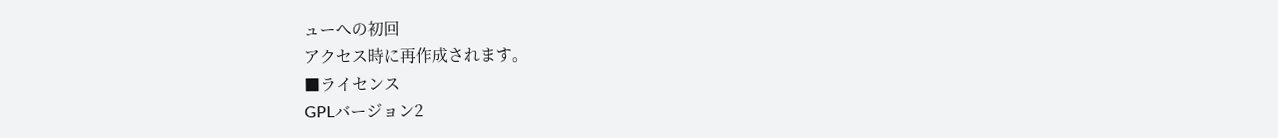ューへの初回
アクセス時に再作成されます。
■ライセンス
GPLバージョン2